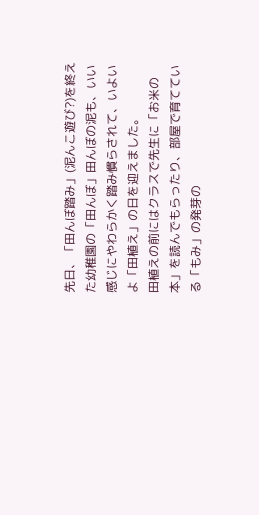先日、「田んぼ踏み」(泥んこ遊び?)を終えた幼稚園の「田んぼ」田んぼの泥も、いい感じにやわらかく踏み慣らされて、いよいよ「田植え」の日を迎えました。
田植えの前にはクラスで先生に「お米の本」を読んでもらったり、部屋で育てている「もみ」の発芽の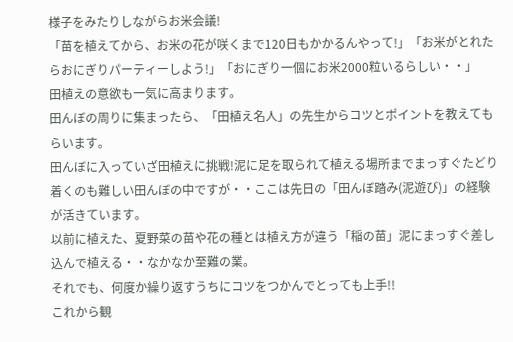様子をみたりしながらお米会議!
「苗を植えてから、お米の花が咲くまで120日もかかるんやって!」「お米がとれたらおにぎりパーティーしよう!」「おにぎり一個にお米2000粒いるらしい・・」
田植えの意欲も一気に高まります。
田んぼの周りに集まったら、「田植え名人」の先生からコツとポイントを教えてもらいます。
田んぼに入っていざ田植えに挑戦!泥に足を取られて植える場所までまっすぐたどり着くのも難しい田んぼの中ですが・・ここは先日の「田んぼ踏み(泥遊び)」の経験が活きています。
以前に植えた、夏野菜の苗や花の種とは植え方が違う「稲の苗」泥にまっすぐ差し込んで植える・・なかなか至難の業。
それでも、何度か繰り返すうちにコツをつかんでとっても上手!!
これから観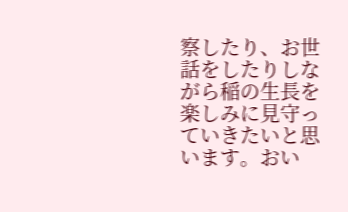察したり、お世話をしたりしながら稲の生長を楽しみに見守っていきたいと思います。おい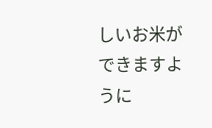しいお米ができますように